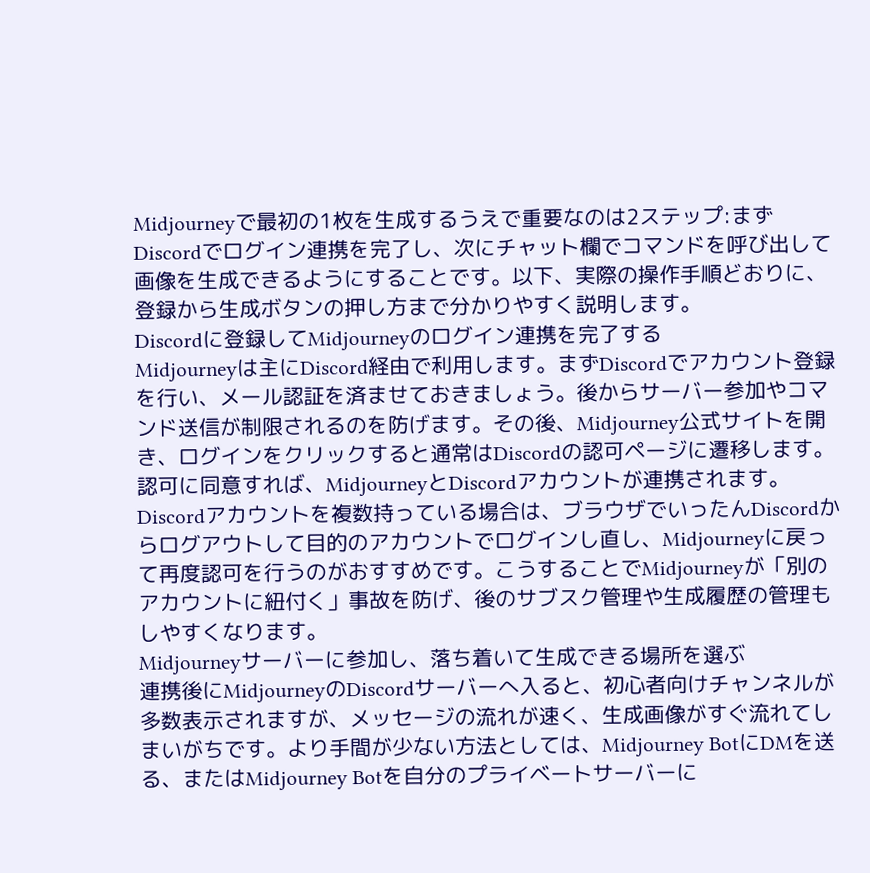Midjourneyで最初の1枚を生成するうえで重要なのは2ステップ:まずDiscordでログイン連携を完了し、次にチャット欄でコマンドを呼び出して画像を生成できるようにすることです。以下、実際の操作手順どおりに、登録から生成ボタンの押し方まで分かりやすく説明します。
Discordに登録してMidjourneyのログイン連携を完了する
Midjourneyは主にDiscord経由で利用します。まずDiscordでアカウント登録を行い、メール認証を済ませておきましょう。後からサーバー参加やコマンド送信が制限されるのを防げます。その後、Midjourney公式サイトを開き、ログインをクリックすると通常はDiscordの認可ページに遷移します。認可に同意すれば、MidjourneyとDiscordアカウントが連携されます。
Discordアカウントを複数持っている場合は、ブラウザでいったんDiscordからログアウトして目的のアカウントでログインし直し、Midjourneyに戻って再度認可を行うのがおすすめです。こうすることでMidjourneyが「別のアカウントに紐付く」事故を防げ、後のサブスク管理や生成履歴の管理もしやすくなります。
Midjourneyサーバーに参加し、落ち着いて生成できる場所を選ぶ
連携後にMidjourneyのDiscordサーバーへ入ると、初心者向けチャンネルが多数表示されますが、メッセージの流れが速く、生成画像がすぐ流れてしまいがちです。より手間が少ない方法としては、Midjourney BotにDMを送る、またはMidjourney Botを自分のプライベートサーバーに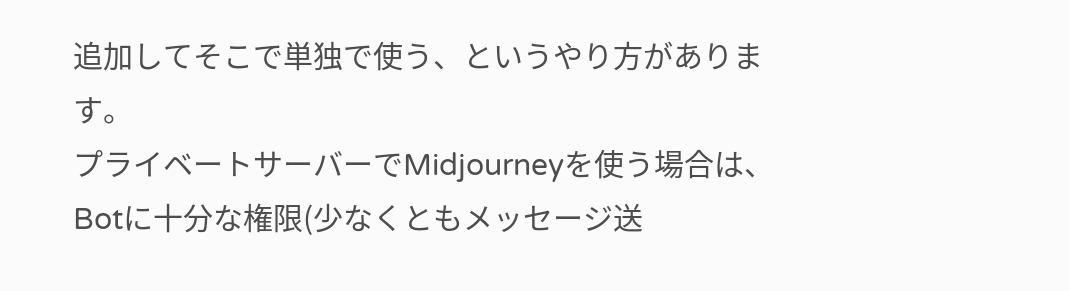追加してそこで単独で使う、というやり方があります。
プライベートサーバーでMidjourneyを使う場合は、Botに十分な権限(少なくともメッセージ送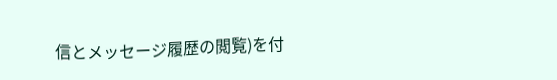信とメッセージ履歴の閲覧)を付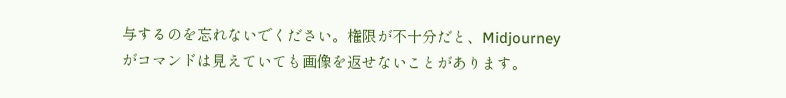与するのを忘れないでください。権限が不十分だと、Midjourneyがコマンドは見えていても画像を返せないことがあります。